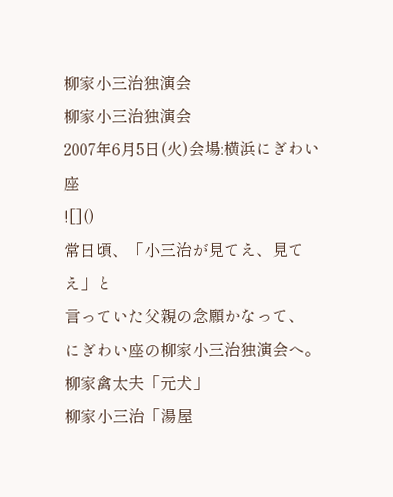柳家小三治独演会
柳家小三治独演会
2007年6月5日(火)会場:横浜にぎわい座
![]()
常日頃、「小三治が見てえ、見てえ」と
言っていた父親の念願かなって、
にぎわい座の柳家小三治独演会へ。
柳家禽太夫「元犬」
柳家小三治「湯屋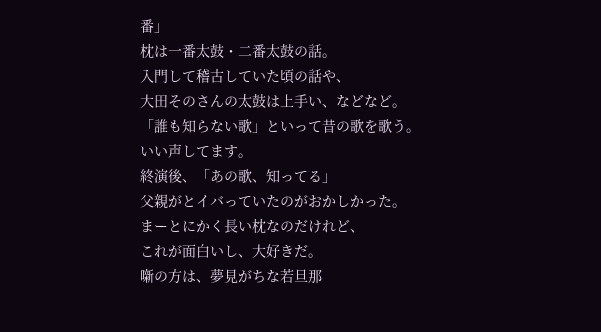番」
枕は一番太鼓・二番太鼓の話。
入門して稽古していた頃の話や、
大田そのさんの太鼓は上手い、などなど。
「誰も知らない歌」といって昔の歌を歌う。
いい声してます。
終演後、「あの歌、知ってる」
父親がとイバっていたのがおかしかった。
まーとにかく長い枕なのだけれど、
これが面白いし、大好きだ。
噺の方は、夢見がちな若旦那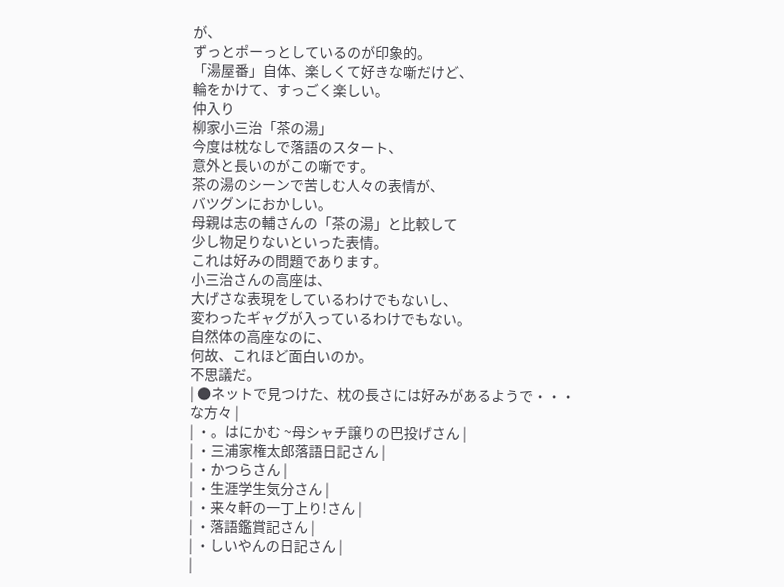が、
ずっとポーっとしているのが印象的。
「湯屋番」自体、楽しくて好きな噺だけど、
輪をかけて、すっごく楽しい。
仲入り
柳家小三治「茶の湯」
今度は枕なしで落語のスタート、
意外と長いのがこの噺です。
茶の湯のシーンで苦しむ人々の表情が、
バツグンにおかしい。
母親は志の輔さんの「茶の湯」と比較して
少し物足りないといった表情。
これは好みの問題であります。
小三治さんの高座は、
大げさな表現をしているわけでもないし、
変わったギャグが入っているわけでもない。
自然体の高座なのに、
何故、これほど面白いのか。
不思議だ。
| ●ネットで見つけた、枕の長さには好みがあるようで・・・な方々 |
| ・。はにかむ ~母シャチ譲りの巴投げさん |
| ・三浦家権太郎落語日記さん |
| ・かつらさん |
| ・生涯学生気分さん |
| ・来々軒の一丁上り!さん |
| ・落語鑑賞記さん |
| ・しいやんの日記さん |
|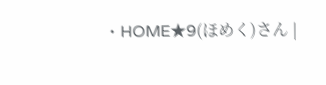・HOME★9(ほめく)さん |